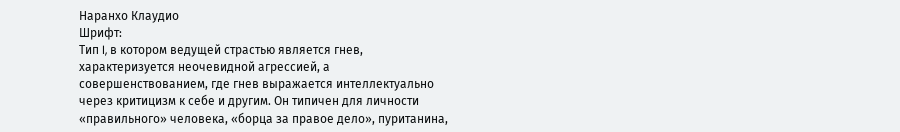Наранхо Клаудио
Шрифт:
Тип I, в котором ведущей страстью является гнев, характеризуется неочевидной агрессией, а совершенствованием, где гнев выражается интеллектуально через критицизм к себе и другим. Он типичен для личности «правильного» человека, «борца за правое дело», пуританина,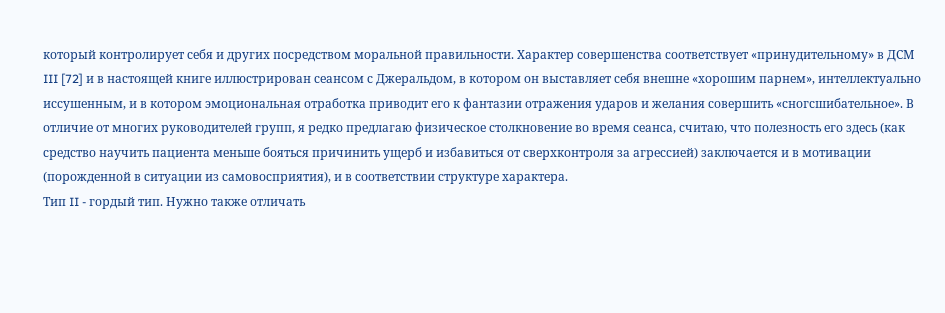который контролирует себя и других посредством моральной правильности. Характер совершенства соответствует «принудительному» в ДСМ III [72] и в настоящей книге иллюстрирован сеансом с Джеральдом, в котором он выставляет себя внешне «хорошим парнем», интеллектуально иссушенным, и в котором эмоциональная отработка приводит его к фантазии отражения ударов и желания совершить «сногсшибательное». В отличие от многих руководителей групп, я редко предлагаю физическое столкновение во время сеанса, считаю, что полезность его здесь (как средство научить пациента меньше бояться причинить ущерб и избавиться от сверхконтроля за агрессией) заключается и в мотивации (порожденной в ситуации из самовосприятия), и в соответствии структуре характера.
Тип II - гордый тип. Нужно также отличать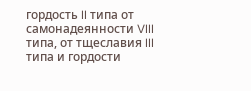гордость II типа от самонадеянности VIII типа, от тщеславия III типа и гордости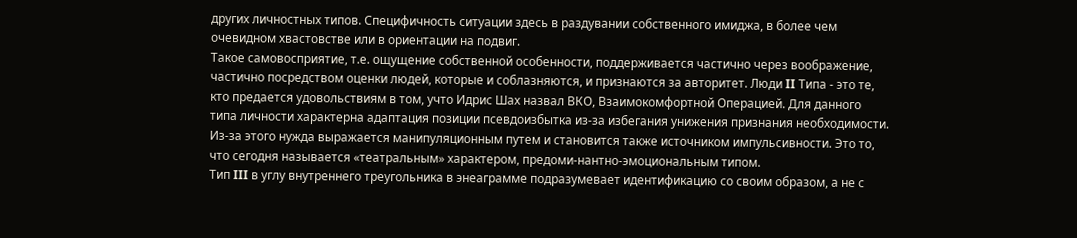других личностных типов. Специфичность ситуации здесь в раздувании собственного имиджа, в более чем очевидном хвастовстве или в ориентации на подвиг.
Такое самовосприятие, т.е. ощущение собственной особенности, поддерживается частично через воображение, частично посредством оценки людей, которые и соблазняются, и признаются за авторитет. Люди II Типа - это те, кто предается удовольствиям в том, учто Идрис Шах назвал ВКО, Взаимокомфортной Операцией. Для данного типа личности характерна адаптация позиции псевдоизбытка из-за избегания унижения признания необходимости. Из-за этого нужда выражается манипуляционным путем и становится также источником импульсивности. Это то, что сегодня называется «театральным» характером, предоми-нантно-эмоциональным типом.
Тип III в углу внутреннего треугольника в энеаграмме подразумевает идентификацию со своим образом, а не с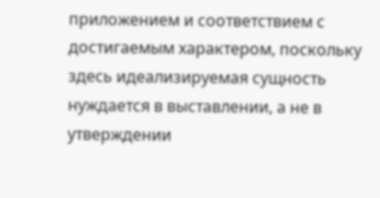приложением и соответствием с достигаемым характером, поскольку здесь идеализируемая сущность нуждается в выставлении, а не в утверждении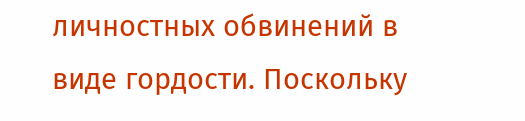личностных обвинений в виде гордости. Поскольку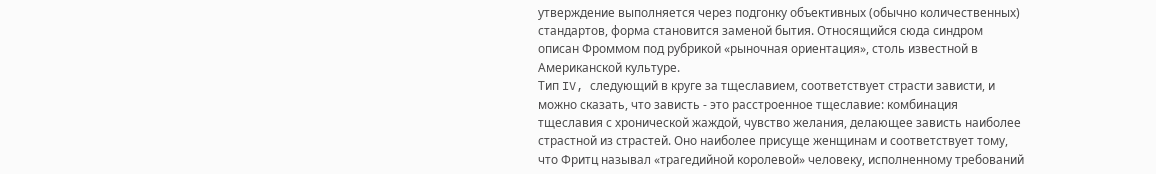утверждение выполняется через подгонку объективных (обычно количественных) стандартов, форма становится заменой бытия. Относящийся сюда синдром описан Фроммом под рубрикой «рыночная ориентация», столь известной в Американской культуре.
Тип IV, следующий в круге за тщеславием, соответствует страсти зависти, и можно сказать, что зависть - это расстроенное тщеславие: комбинация тщеславия с хронической жаждой, чувство желания, делающее зависть наиболее страстной из страстей. Оно наиболее присуще женщинам и соответствует тому, что Фритц называл «трагедийной королевой» человеку, исполненному требований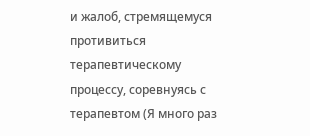и жалоб, стремящемуся противиться терапевтическому процессу, соревнуясь с терапевтом (Я много раз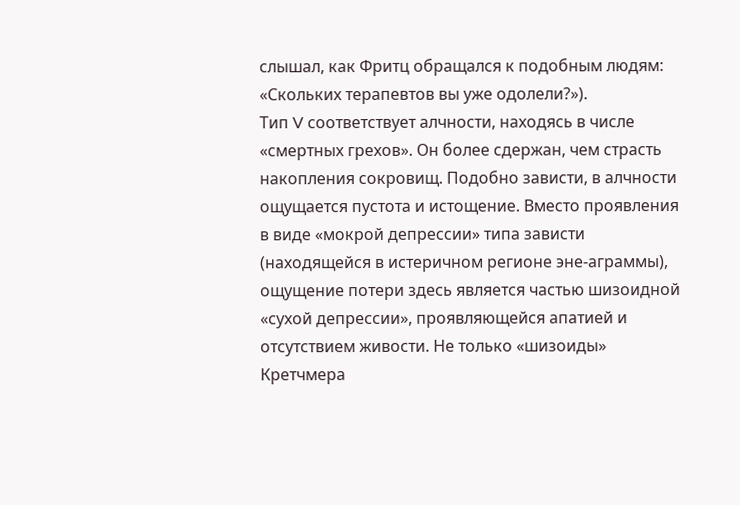слышал, как Фритц обращался к подобным людям: «Скольких терапевтов вы уже одолели?»).
Тип V соответствует алчности, находясь в числе «смертных грехов». Он более сдержан, чем страсть накопления сокровищ. Подобно зависти, в алчности ощущается пустота и истощение. Вместо проявления в виде «мокрой депрессии» типа зависти (находящейся в истеричном регионе эне-аграммы), ощущение потери здесь является частью шизоидной «сухой депрессии», проявляющейся апатией и отсутствием живости. Не только «шизоиды» Кретчмера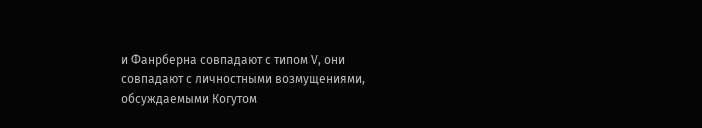и Фанрберна совпадают с типом V, они совпадают с личностными возмущениями, обсуждаемыми Когутом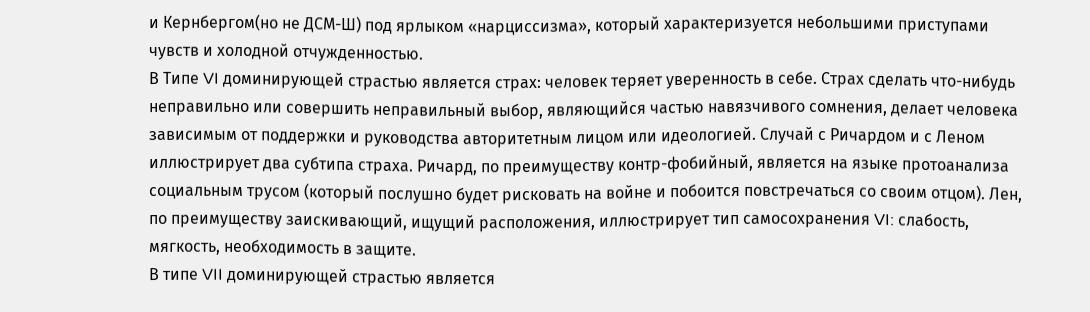и Кернбергом(но не ДСМ-Ш) под ярлыком «нарциссизма», который характеризуется небольшими приступами чувств и холодной отчужденностью.
В Типе VI доминирующей страстью является страх: человек теряет уверенность в себе. Страх сделать что-нибудь неправильно или совершить неправильный выбор, являющийся частью навязчивого сомнения, делает человека зависимым от поддержки и руководства авторитетным лицом или идеологией. Случай с Ричардом и с Леном иллюстрирует два субтипа страха. Ричард, по преимуществу контр-фобийный, является на языке протоанализа социальным трусом (который послушно будет рисковать на войне и побоится повстречаться со своим отцом). Лен, по преимуществу заискивающий, ищущий расположения, иллюстрирует тип самосохранения VI: слабость, мягкость, необходимость в защите.
В типе VII доминирующей страстью является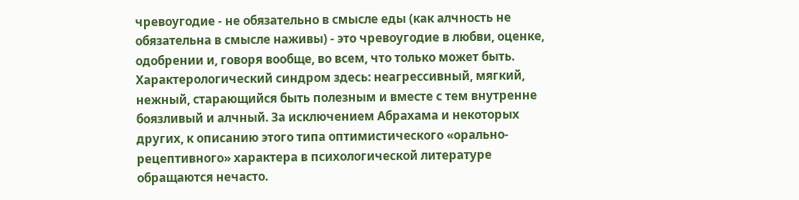чревоугодие - не обязательно в смысле еды (как алчность не обязательна в смысле наживы) - это чревоугодие в любви, оценке, одобрении и, говоря вообще, во всем, что только может быть. Характерологический синдром здесь: неагрессивный, мягкий, нежный, старающийся быть полезным и вместе с тем внутренне боязливый и алчный. За исключением Абрахама и некоторых других, к описанию этого типа оптимистического «орально-рецептивного» характера в психологической литературе обращаются нечасто.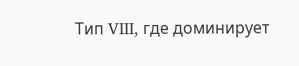Тип VIII, где доминирует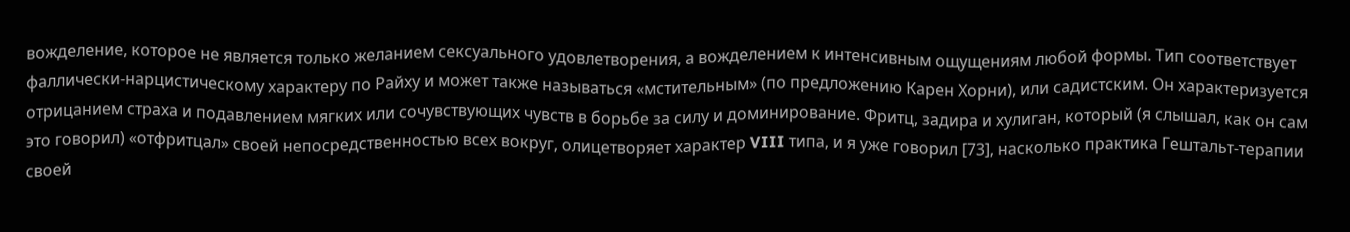вожделение, которое не является только желанием сексуального удовлетворения, а вожделением к интенсивным ощущениям любой формы. Тип соответствует фаллически-нарцистическому характеру по Райху и может также называться «мстительным» (по предложению Карен Хорни), или садистским. Он характеризуется отрицанием страха и подавлением мягких или сочувствующих чувств в борьбе за силу и доминирование. Фритц, задира и хулиган, который (я слышал, как он сам это говорил) «отфритцал» своей непосредственностью всех вокруг, олицетворяет характер VIII типа, и я уже говорил [73], насколько практика Гештальт-терапии своей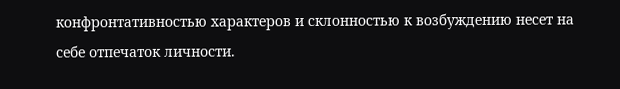конфронтативностью характеров и склонностью к возбуждению несет на себе отпечаток личности.